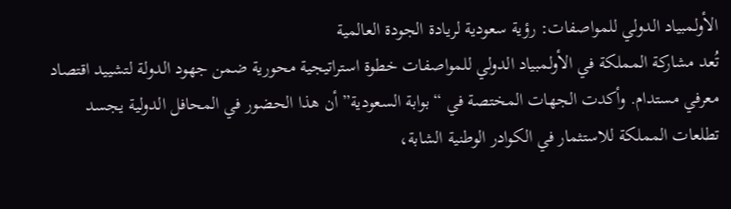الأولمبياد الدولي للمواصفات: رؤية سعودية لريادة الجودة العالمية
تُعد مشاركة المملكة في الأولمبياد الدولي للمواصفات خطوة استراتيجية محورية ضمن جهود الدولة لتشييد اقتصاد معرفي مستدام. وأكدت الجهات المختصة في “بوابة السعودية” أن هذا الحضور في المحافل الدولية يجسد تطلعات المملكة للاستثمار في الكوادر الوطنية الشابة،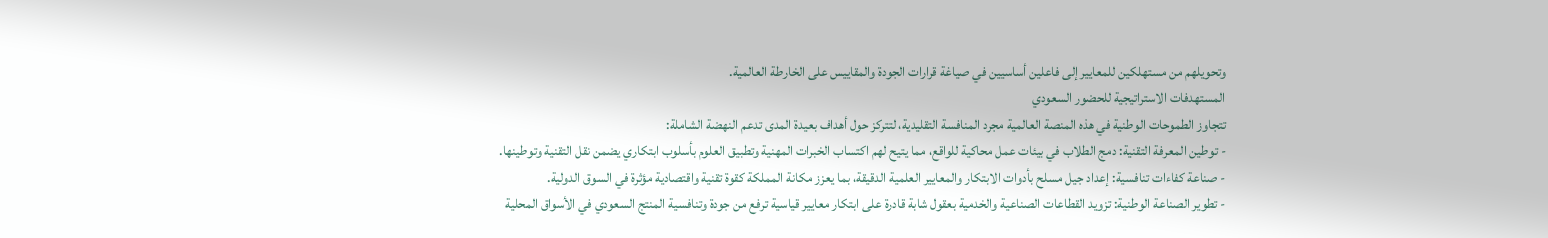وتحويلهم من مستهلكين للمعايير إلى فاعلين أساسيين في صياغة قرارات الجودة والمقاييس على الخارطة العالمية.
المستهدفات الاستراتيجية للحضور السعودي
تتجاوز الطموحات الوطنية في هذه المنصة العالمية مجرد المنافسة التقليدية، لتتركز حول أهداف بعيدة المدى تدعم النهضة الشاملة:
- توطين المعرفة التقنية: دمج الطلاب في بيئات عمل محاكية للواقع، مما يتيح لهم اكتساب الخبرات المهنية وتطبيق العلوم بأسلوب ابتكاري يضمن نقل التقنية وتوطينها.
- صناعة كفاءات تنافسية: إعداد جيل مسلح بأدوات الابتكار والمعايير العلمية الدقيقة، بما يعزز مكانة المملكة كقوة تقنية واقتصادية مؤثرة في السوق الدولية.
- تطوير الصناعة الوطنية: تزويد القطاعات الصناعية والخدمية بعقول شابة قادرة على ابتكار معايير قياسية ترفع من جودة وتنافسية المنتج السعودي في الأسواق المحلية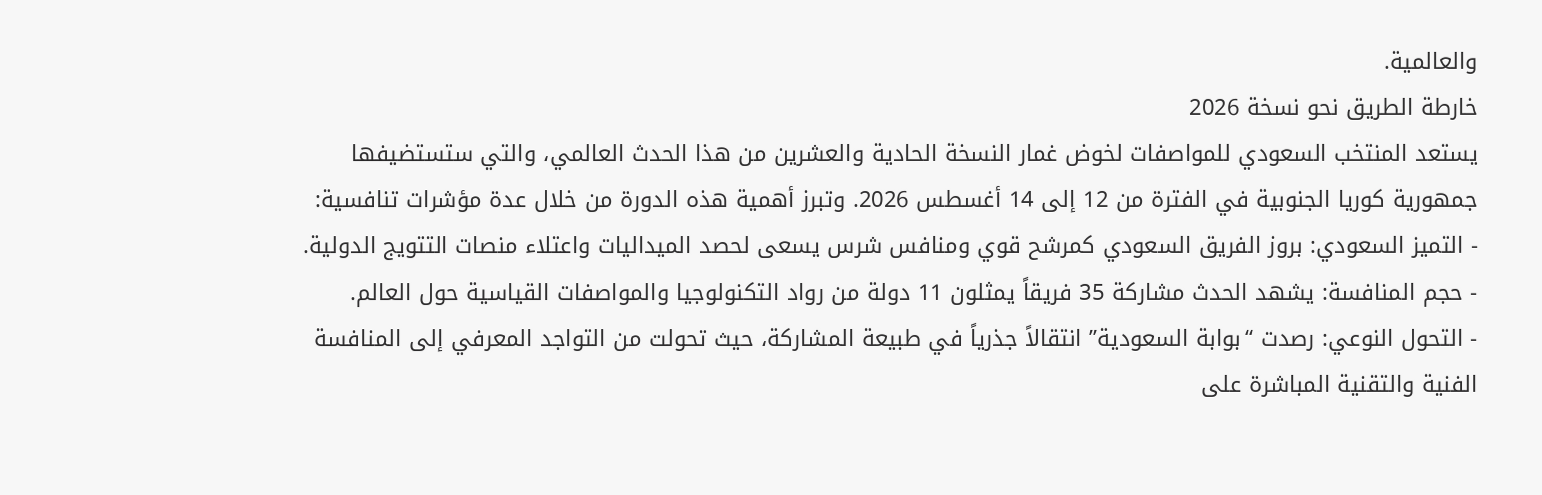والعالمية.
خارطة الطريق نحو نسخة 2026
يستعد المنتخب السعودي للمواصفات لخوض غمار النسخة الحادية والعشرين من هذا الحدث العالمي، والتي ستستضيفها جمهورية كوريا الجنوبية في الفترة من 12 إلى 14 أغسطس 2026. وتبرز أهمية هذه الدورة من خلال عدة مؤشرات تنافسية:
- التميز السعودي: بروز الفريق السعودي كمرشح قوي ومنافس شرس يسعى لحصد الميداليات واعتلاء منصات التتويج الدولية.
- حجم المنافسة: يشهد الحدث مشاركة 35 فريقاً يمثلون 11 دولة من رواد التكنولوجيا والمواصفات القياسية حول العالم.
- التحول النوعي: رصدت “بوابة السعودية” انتقالاً جذرياً في طبيعة المشاركة، حيث تحولت من التواجد المعرفي إلى المنافسة الفنية والتقنية المباشرة على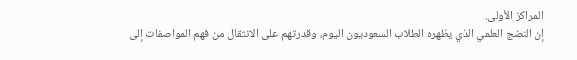المراكز الأولى.
إن النضج العلمي الذي يظهره الطلاب السعوديون اليوم، وقدرتهم على الانتقال من فهم المواصفات إلى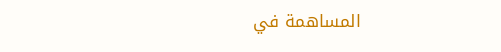المساهمة في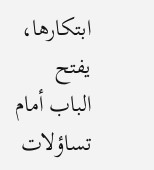ابتكارها، يفتح الباب أمام تساؤلات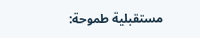مستقبلية طموحة: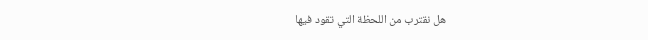هل نقترب من اللحظة التي تقود فيها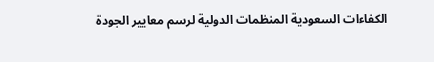الكفاءات السعودية المنظمات الدولية لرسم معايير الجودة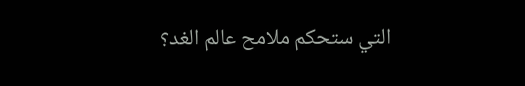التي ستحكم ملامح عالم الغد؟